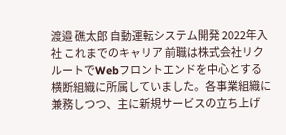渡邉 礁太郎 自動運転システム開発 2022年入社 これまでのキャリア 前職は株式会社リクルートでWebフロントエンドを中心とする横断組織に所属していました。各事業組織に兼務しつつ、主に新規サービスの立ち上げ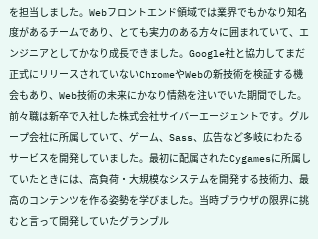を担当しました。Webフロントエンド領域では業界でもかなり知名度があるチームであり、とても実力のある方々に囲まれていて、エンジニアとしてかなり成長できました。Google社と協力してまだ正式にリリースされていないChromeやWebの新技術を検証する機会もあり、Web技術の未来にかなり情熱を注いでいた期間でした。 前々職は新卒で入社した株式会社サイバーエージェントです。グループ会社に所属していて、ゲーム、Sass、広告など多岐にわたるサービスを開発していました。最初に配属されたCygamesに所属していたときには、高負荷・大規模なシステムを開発する技術力、最高のコンテンツを作る姿勢を学びました。当時ブラウザの限界に挑むと言って開発していたグランブル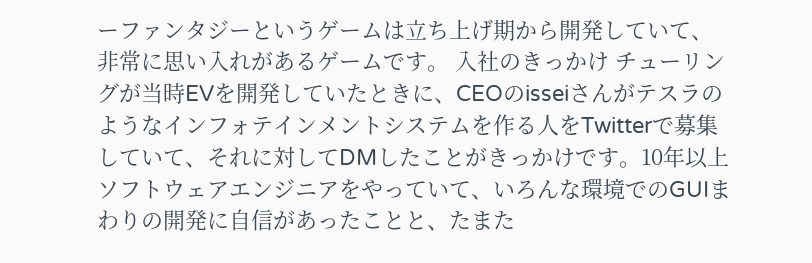ーファンタジーというゲームは立ち上げ期から開発していて、非常に思い入れがあるゲームです。 入社のきっかけ チューリングが当時EVを開発していたときに、CEOのisseiさんがテスラのようなインフォテインメントシステムを作る人をTwitterで募集していて、それに対してDMしたことがきっかけです。10年以上ソフトウェアエンジニアをやっていて、いろんな環境でのGUIまわりの開発に自信があったことと、たまた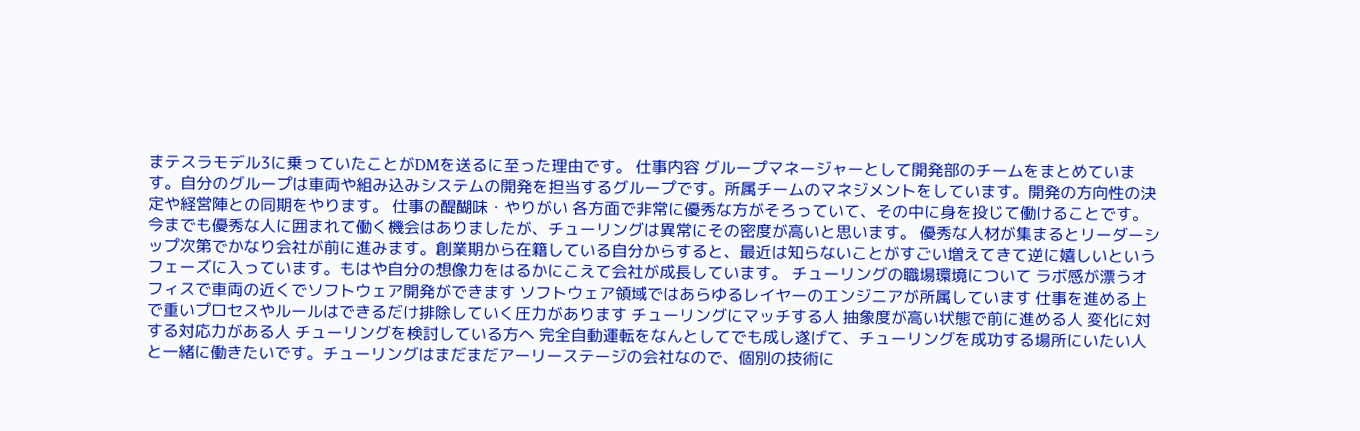まテスラモデル3に乗っていたことがDMを送るに至った理由です。 仕事内容 グループマネージャーとして開発部のチームをまとめています。自分のグループは車両や組み込みシステムの開発を担当するグループです。所属チームのマネジメントをしています。開発の方向性の決定や経営陣との同期をやります。 仕事の醍醐味・やりがい 各方面で非常に優秀な方がそろっていて、その中に身を投じて働けることです。今までも優秀な人に囲まれて働く機会はありましたが、チューリングは異常にその密度が高いと思います。 優秀な人材が集まるとリーダーシップ次第でかなり会社が前に進みます。創業期から在籍している自分からすると、最近は知らないことがすごい増えてきて逆に嬉しいというフェーズに入っています。もはや自分の想像力をはるかにこえて会社が成長しています。 チューリングの職場環境について ラボ感が漂うオフィスで車両の近くでソフトウェア開発ができます ソフトウェア領域ではあらゆるレイヤーのエンジニアが所属しています 仕事を進める上で重いプロセスやルールはできるだけ排除していく圧力があります チューリングにマッチする人 抽象度が高い状態で前に進める人 変化に対する対応力がある人 チューリングを検討している方へ 完全自動運転をなんとしてでも成し遂げて、チューリングを成功する場所にいたい人と一緒に働きたいです。チューリングはまだまだアーリーステージの会社なので、個別の技術に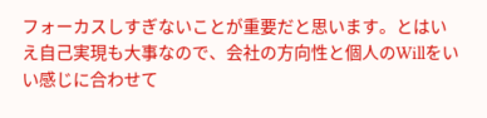フォーカスしすぎないことが重要だと思います。とはいえ自己実現も大事なので、会社の方向性と個人のWillをいい感じに合わせて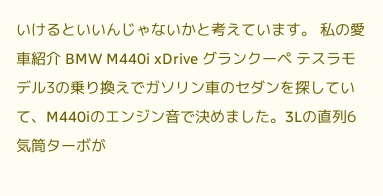いけるといいんじゃないかと考えています。 私の愛車紹介 BMW M440i xDrive グランクーペ テスラモデル3の乗り換えでガソリン車のセダンを探していて、M440iのエンジン音で決めました。3Lの直列6気筒ターボが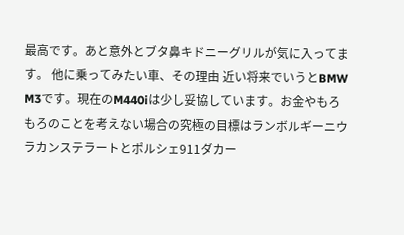最高です。あと意外とブタ鼻キドニーグリルが気に入ってます。 他に乗ってみたい車、その理由 近い将来でいうとBMW M3です。現在のM440iは少し妥協しています。お金やもろもろのことを考えない場合の究極の目標はランボルギーニウラカンステラートとポルシェ911ダカー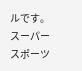ルです。スーパースポーツ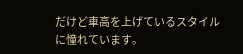だけど車高を上げているスタイルに憧れています。